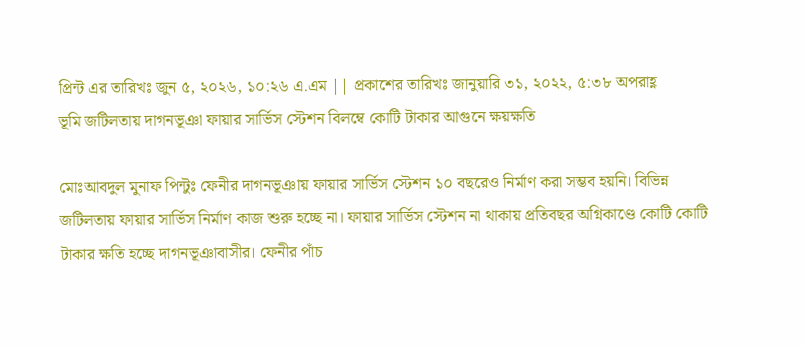প্রিন্ট এর তারিখঃ জুন ৫, ২০২৬, ১০:২৬ এ.এম || প্রকাশের তারিখঃ জানুয়ারি ৩১, ২০২২, ৫:৩৮ অপরাহ্ণ
ভূমি জটিলতায় দাগনভূঞা ফায়ার সার্ভিস স্টেশন বিলম্বে কোটি টাকার আগুনে ক্ষয়ক্ষতি

মোঃআবদুল মুনাফ পিন্টুঃ ফেনীর দাগনভূঞায় ফায়ার সার্ভিস স্টেশন ১০ বছরেও নির্মাণ করা সম্ভব হয়নি। বিভিন্ন জটিলতায় ফায়ার সার্ভিস নির্মাণ কাজ শুরু হচ্ছে না। ফায়ার সার্ভিস স্টেশন না থাকায় প্রতিবছর অগ্নিকাণ্ডে কোটি কোটি টাকার ক্ষতি হচ্ছে দাগনভূঞাবাসীর। ফেনীর পাঁচ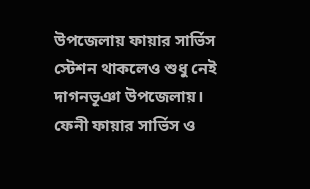উপজেলায় ফায়ার সার্ভিস স্টেশন থাকলেও শুধু নেই দাগনভূঞা উপজেলায়।
ফেনী ফায়ার সার্ভিস ও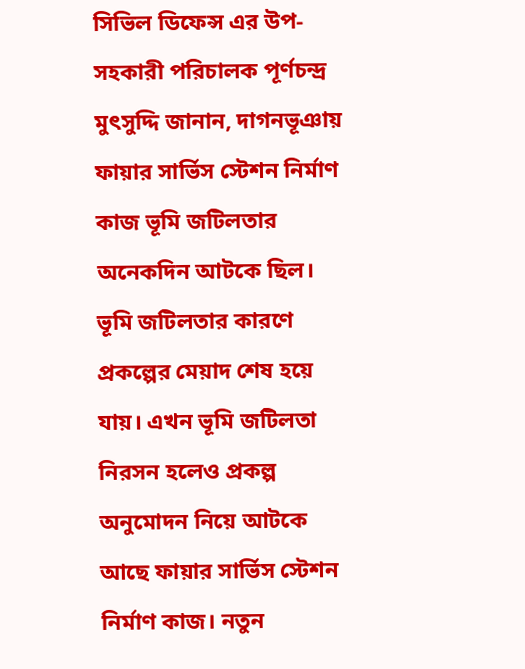সিভিল ডিফেন্স এর উপ-সহকারী পরিচালক পূর্ণচন্দ্র মুৎসুদ্দি জানান, দাগনভূঞায় ফায়ার সার্ভিস স্টেশন নির্মাণ কাজ ভূমি জটিলতার অনেকদিন আটকে ছিল। ভূমি জটিলতার কারণে প্রকল্পের মেয়াদ শেষ হয়ে যায়। এখন ভূমি জটিলতা নিরসন হলেও প্রকল্প অনুমোদন নিয়ে আটকে আছে ফায়ার সার্ভিস স্টেশন নির্মাণ কাজ। নতুন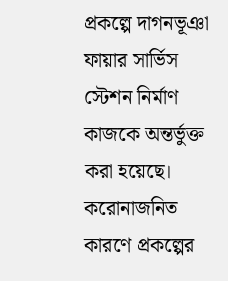প্রকল্পে দাগনভূঞা ফায়ার সার্ভিস স্টেশন নির্মাণ কাজকে অন্তর্ভুক্ত করা হয়েছে। করোনাজনিত কারণে প্রকল্পের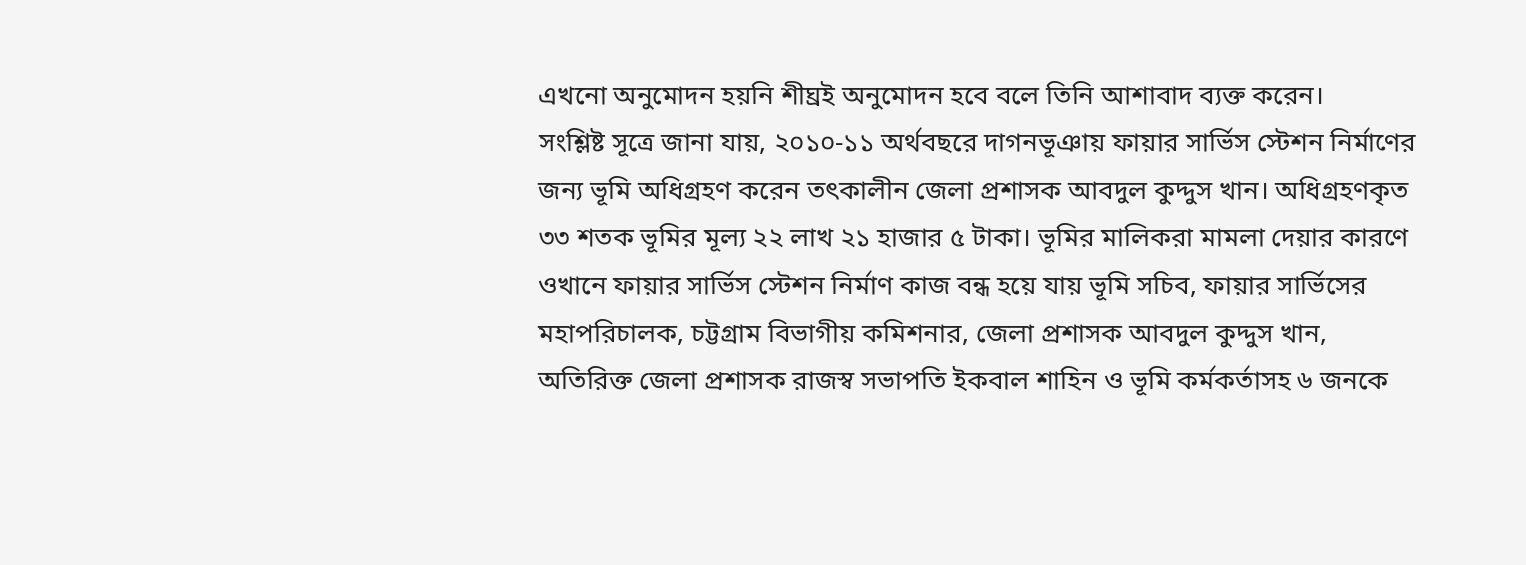এখনো অনুমোদন হয়নি শীঘ্রই অনুমোদন হবে বলে তিনি আশাবাদ ব্যক্ত করেন।
সংশ্লিষ্ট সূত্রে জানা যায়, ২০১০-১১ অর্থবছরে দাগনভূঞায় ফায়ার সার্ভিস স্টেশন নির্মাণের জন্য ভূমি অধিগ্রহণ করেন তৎকালীন জেলা প্রশাসক আবদুল কুদ্দুস খান। অধিগ্রহণকৃত ৩৩ শতক ভূমির মূল্য ২২ লাখ ২১ হাজার ৫ টাকা। ভূমির মালিকরা মামলা দেয়ার কারণে ওখানে ফায়ার সার্ভিস স্টেশন নির্মাণ কাজ বন্ধ হয়ে যায় ভূমি সচিব, ফায়ার সার্ভিসের মহাপরিচালক, চট্টগ্রাম বিভাগীয় কমিশনার, জেলা প্রশাসক আবদুল কুদ্দুস খান, অতিরিক্ত জেলা প্রশাসক রাজস্ব সভাপতি ইকবাল শাহিন ও ভূমি কর্মকর্তাসহ ৬ জনকে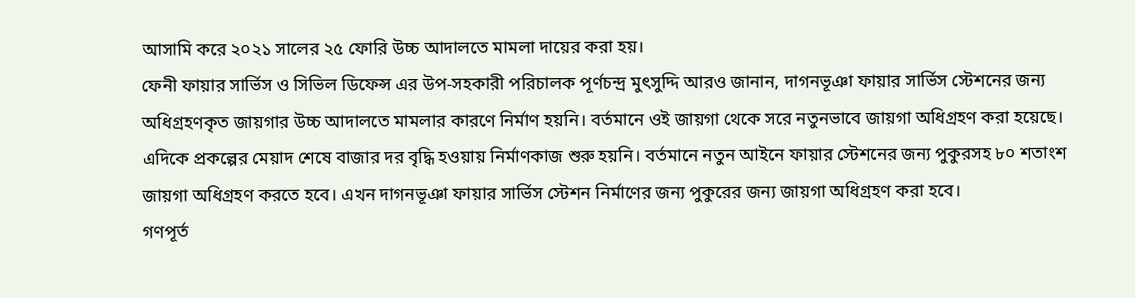আসামি করে ২০২১ সালের ২৫ ফোরি উচ্চ আদালতে মামলা দায়ের করা হয়।
ফেনী ফায়ার সার্ভিস ও সিভিল ডিফেন্স এর উপ-সহকারী পরিচালক পূর্ণচন্দ্র মুৎসুদ্দি আরও জানান, দাগনভূঞা ফায়ার সার্ভিস স্টেশনের জন্য অধিগ্রহণকৃত জায়গার উচ্চ আদালতে মামলার কারণে নির্মাণ হয়নি। বর্তমানে ওই জায়গা থেকে সরে নতুনভাবে জায়গা অধিগ্রহণ করা হয়েছে। এদিকে প্রকল্পের মেয়াদ শেষে বাজার দর বৃদ্ধি হওয়ায় নির্মাণকাজ শুরু হয়নি। বর্তমানে নতুন আইনে ফায়ার স্টেশনের জন্য পুকুরসহ ৮০ শতাংশ জায়গা অধিগ্রহণ করতে হবে। এখন দাগনভূঞা ফায়ার সার্ভিস স্টেশন নির্মাণের জন্য পুকুরের জন্য জায়গা অধিগ্রহণ করা হবে।
গণপূর্ত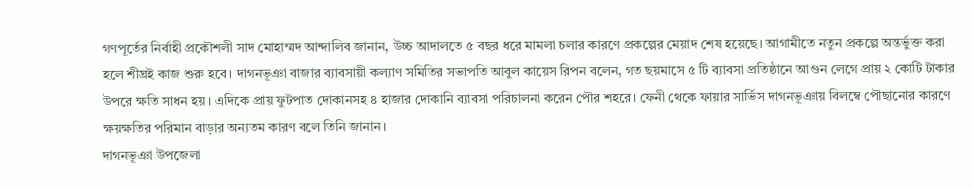গণপূর্তের নির্বাহী প্রকৌশলী সাদ মোহাম্মদ আন্দালিব জানান, উচ্চ আদালতে ৫ বছর ধরে মামলা চলার কারণে প্রকল্পের মেয়াদ শেষ হয়েছে। আগামীতে নতুন প্রকল্পে অন্তর্ভুক্ত করা হলে শীঘ্রই কাজ শুরু হবে। দাগনভূঞা বাজার ব্যাবসায়ী কল্যাণ সমিতির সভাপতি আবুল কায়েস রিপন বলেন, গত ছয়মাসে ৫ টি ব্যাবসা প্রতিষ্ঠানে আগুন লেগে প্রায় ২ কোটি টাকার উপরে ক্ষতি সাধন হয়। এদিকে প্রায় ফুটপাত দোকানসহ ৪ হাজার দোকানি ব্যাবসা পরিচালনা করেন পৌর শহরে। ফেনী থেকে ফায়ার সার্ভিস দাগনভূঞায় বিলম্বে পৌছানোর কারণে ক্ষয়ক্ষতির পরিমান বাড়ার অন্যতম কারণ বলে তিনি জানান।
দাগনভূঞা উপজেলা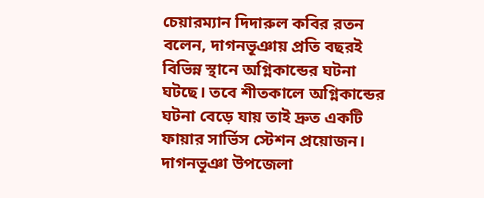চেয়ারম্যান দিদারুল কবির রতন বলেন, দাগনভূঞায় প্রতি বছরই বিভিন্ন স্থানে অগ্নিকান্ডের ঘটনা ঘটছে। তবে শীতকালে অগ্নিকান্ডের ঘটনা বেড়ে যায় তাই দ্রুত একটি ফায়ার সার্ভিস স্টেশন প্রয়োজন।
দাগনভূঞা উপজেলা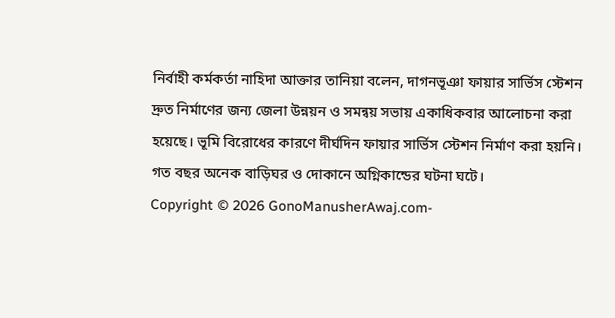নির্বাহী কর্মকর্তা নাহিদা আক্তার তানিয়া বলেন, দাগনভূঞা ফায়ার সার্ভিস স্টেশন দ্রুত নির্মাণের জন্য জেলা উন্নয়ন ও সমন্বয় সভায় একাধিকবার আলোচনা করা হয়েছে। ভূমি বিরোধের কারণে দীর্ঘদিন ফায়ার সার্ভিস স্টেশন নির্মাণ করা হয়নি। গত বছর অনেক বাড়িঘর ও দোকানে অগ্নিকান্ডের ঘটনা ঘটে।
Copyright © 2026 GonoManusherAwaj.com-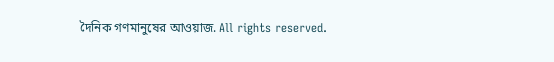দৈনিক গণমানুষের আওয়াজ. All rights reserved.